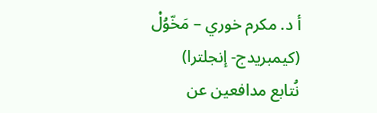أ د. مكرم خوري – مَخّوُلْ
(كيمبريدج- إنجلترا)
نُتابع مدافعين عن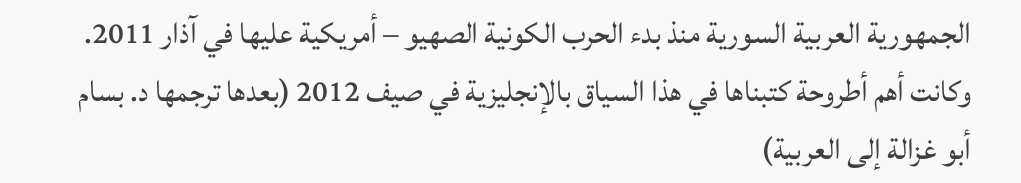الجمهورية العربية السورية منذ بدء الحرب الكونية الصهيو – أمريكية عليها في آذار 2011.
وكانت أهم أطروحة كتبناها في هذا السياق بالإنجليزية في صيف 2012 (بعدها ترجمها د. بسام أبو غزالة إلى العربية)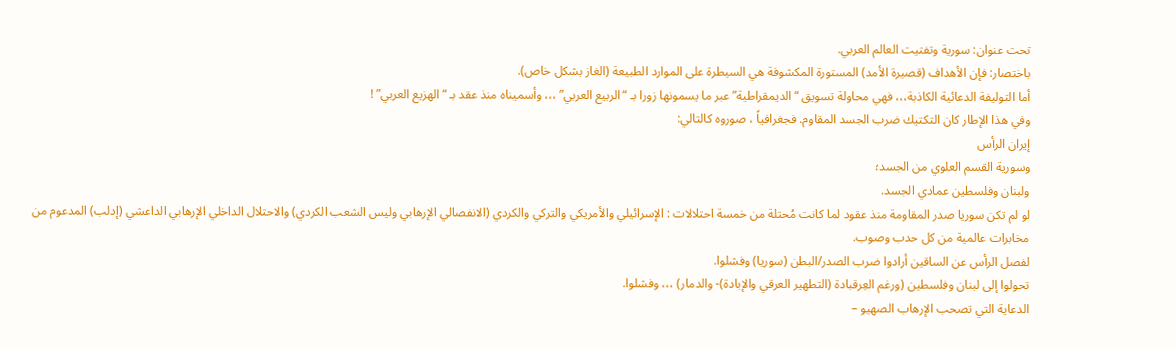تحت عنوان: سورية وتفتيت العالم العربي.
باختصار: فإن الأهداف (قصيرة الأمد) المستورة المكشوفة هي السيطرة على الموارد الطبيعة (الغاز بشكل خاص).
أما التوليفة الدعائية الكاذبة،،، فهي محاولة تسويق “الديمقراطية” عبر ما يسمونها زورا بـ “الربيع العربي” ،،، وأسميناه منذ عقد بـ “الهزيع العربي” !
وفي هذا الإطار كان التكتيك ضرب الجسد المقاوم. فجغرافياً ، صوروه كالتالي:
إيران الرأس
وسورية القسم العلوي من الجسد؛
ولبنان وفلسطين عمادي الجسد.
لو لم تكن سوريا صدر المقاومة منذ عقود لما كانت مُحتلة من خمسة احتلالات : الإسرائيلي والأمريكي والتركي والكردي (الانفصالي الإرهابي وليس الشعب الكردي) والاحتلال الداخلي الإرهابي الداعشي (إدلب) المدعوم من مخابرات عالمية من كل حدب وصوب.
لفصل الرأس عن الساقين أرادوا ضرب الصدر/البطن (سوريا) وفشلوا.
تحولوا إلى لبنان وفلسطين (ورغم العِرقبادة (التطهير العرقي والإبادة)- والدمار) ،،، وفشلوا.
الدعاية التي تصحب الإرهاب الصهيو –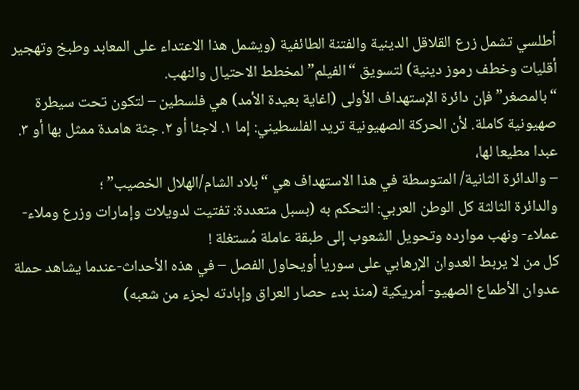أطلسي تشمل زرع القلاقل الدينية والفتنة الطائفية (ويشمل هذا الاعتداء على المعابد وطبخ وتهجير أقليات وخطف رموز دينية) لتسويق “الفيلم” لمخطط الاحتيال والنهب.
“بالمصغر” فإن دائرة الإستهداف الأولى (اغاية بعيدة الأمد) هي فلسطين – لتكون تحت سيطرة صهيونية كاملة. لأن الحركة الصهيونية تريد الفلسطيني: إما ١. لاجئا أو ٢. جثة هامدة ممثل بها أو ٣. عبدا مطيعا لها،
– والدائرة الثانية/ المتوسطة في هذا الاستهداف هي “بلاد الشام/الهلال الخصيب” ؛
والدائرة الثالثة كل الوطن العربي: التحكم به (بسبل متعددة: تفتيت لدويلات وإمارات وزرع وملاء- عملاء- ونهب موارده وتحويل الشعوب إلى طبقة عاملة مُستغلة !
كل من لا يربط العدوان الإرهابي على سوريا أويحاول الفصل – في هذه الأحداث-عندما يشاهد حملة عدوان الأطماع الصهيو- أمريكية (منذ بدء حصار العراق وإبادته لجزء من شعبه)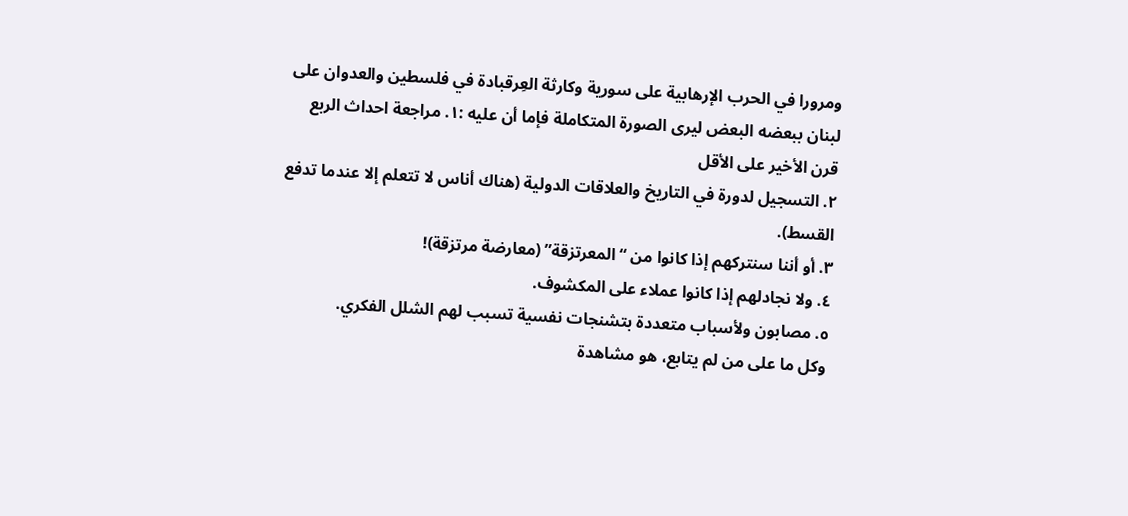ومرورا في الحرب الإرهابية على سورية وكارثة العِرقبادة في فلسطين والعدوان على لبنان ببعضه البعض ليرى الصورة المتكاملة فإما أن عليه :١. مراجعة احداث الربع قرن الأخير على الأقل
٢. التسجيل لدورة في التاريخ والعلاقات الدولية (هناك أناس لا تتعلم إلا عندما تدفع القسط).
٣. أو أننا سنتركهم إذا كانوا من “المعرتزقة” (معارضة مرتزقة)!
٤. ولا نجادلهم إذا كانوا عملاء على المكشوف.
٥. مصابون ولأسباب متعددة بتشنجات نفسية تسبب لهم الشلل الفكري.
وكل ما على من لم يتابع، هو مشاهدة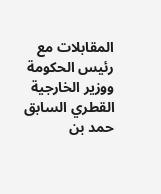المقابلات مع رئيس الحكومة ووزير الخارجية القطري السابق حمد بن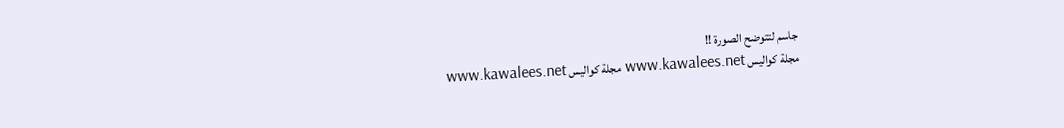جاسم لتتوضح الصورة !!
مجلة كواليس www.kawalees.net مجلة كواليس www.kawalees.net